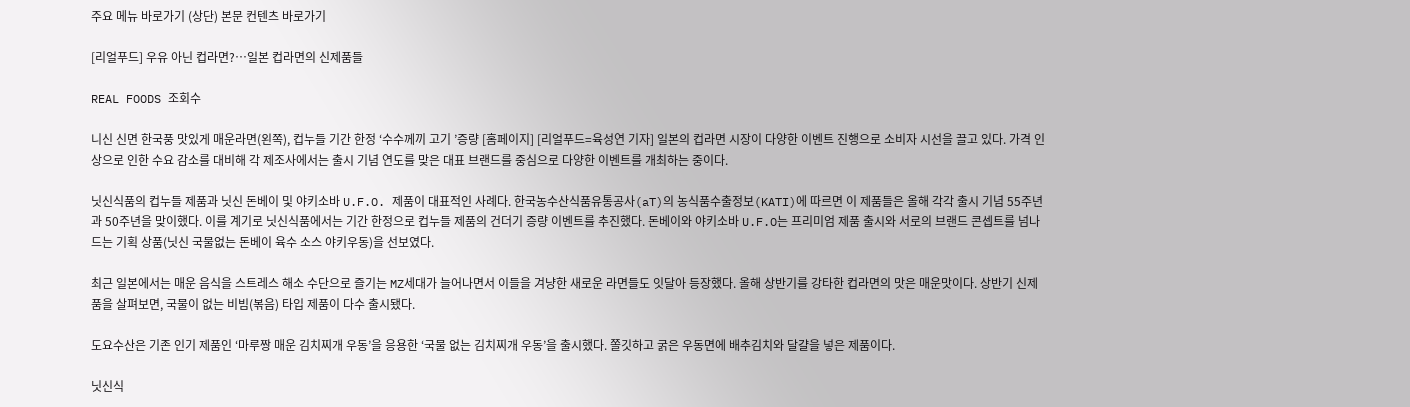주요 메뉴 바로가기 (상단) 본문 컨텐츠 바로가기

[리얼푸드] 우유 아닌 컵라면?…일본 컵라면의 신제품들

REAL FOODS 조회수

니신 신면 한국풍 맛있게 매운라면(왼쪽), 컵누들 기간 한정 ‘수수께끼 고기 ’증량 [홈페이지] [리얼푸드=육성연 기자] 일본의 컵라면 시장이 다양한 이벤트 진행으로 소비자 시선을 끌고 있다. 가격 인상으로 인한 수요 감소를 대비해 각 제조사에서는 출시 기념 연도를 맞은 대표 브랜드를 중심으로 다양한 이벤트를 개최하는 중이다.

닛신식품의 컵누들 제품과 닛신 돈베이 및 야키소바 U.F.O. 제품이 대표적인 사례다. 한국농수산식품유통공사(aT)의 농식품수출정보(KATI)에 따르면 이 제품들은 올해 각각 출시 기념 55주년과 50주년을 맞이했다. 이를 계기로 닛신식품에서는 기간 한정으로 컵누들 제품의 건더기 증량 이벤트를 추진했다. 돈베이와 야키소바 U.F.O는 프리미엄 제품 출시와 서로의 브랜드 콘셉트를 넘나드는 기획 상품(닛신 국물없는 돈베이 육수 소스 야키우동)을 선보였다.

최근 일본에서는 매운 음식을 스트레스 해소 수단으로 즐기는 MZ세대가 늘어나면서 이들을 겨냥한 새로운 라면들도 잇달아 등장했다. 올해 상반기를 강타한 컵라면의 맛은 매운맛이다. 상반기 신제품을 살펴보면, 국물이 없는 비빔(볶음) 타입 제품이 다수 출시됐다.

도요수산은 기존 인기 제품인 ‘마루짱 매운 김치찌개 우동’을 응용한 ‘국물 없는 김치찌개 우동’을 출시했다. 쫄깃하고 굵은 우동면에 배추김치와 달걀을 넣은 제품이다.

닛신식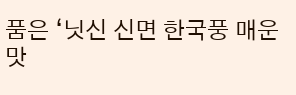품은 ‘닛신 신면 한국풍 매운맛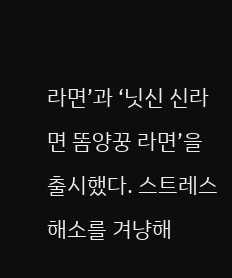라면’과 ‘닛신 신라면 똠양꿍 라면’을 출시했다. 스트레스 해소를 겨냥해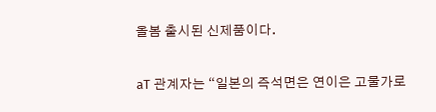올봄 출시된 신제품이다.

aT 관계자는 “일본의 즉석면은 연이은 고물가로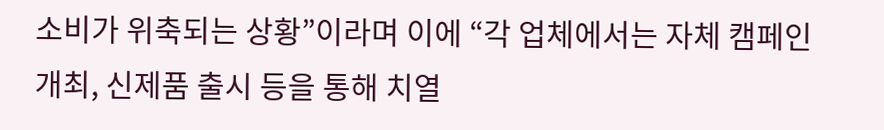소비가 위축되는 상황”이라며 이에 “각 업체에서는 자체 캠페인 개최, 신제품 출시 등을 통해 치열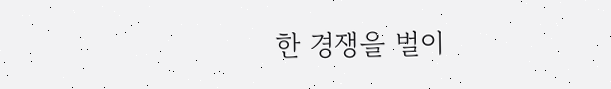한 경쟁을 벌이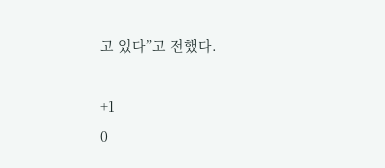고 있다”고 전했다.

+1
0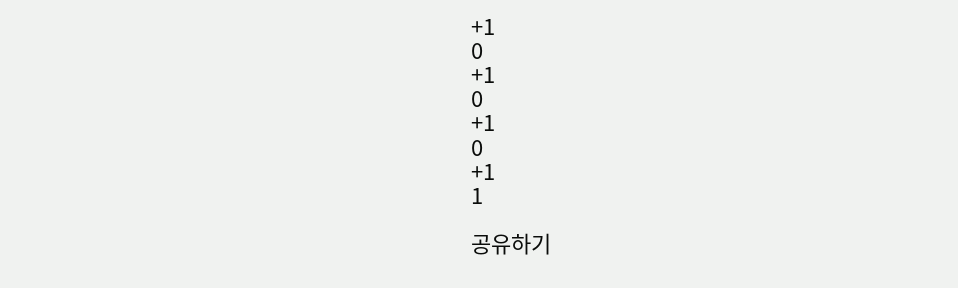+1
0
+1
0
+1
0
+1
1

공유하기